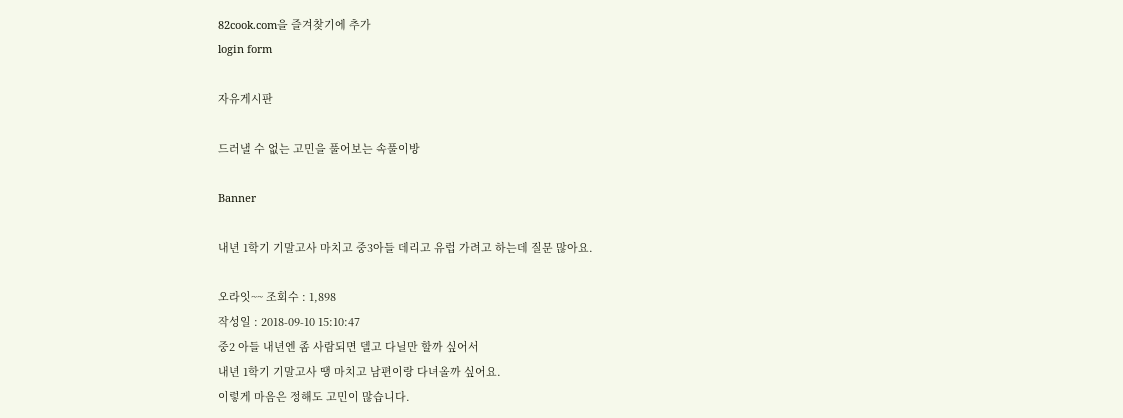82cook.com을 즐겨찾기에 추가
login form

자유게시판

드러낼 수 없는 고민을 풀어보는 속풀이방

Banner

내년 1학기 기말고사 마치고 중3아들 데리고 유럽 가려고 하는데 질문 많아요.

오라잇~~ 조회수 : 1,898
작성일 : 2018-09-10 15:10:47
중2 아들 내년엔 좀 사람되면 델고 다닐만 할까 싶어서
내년 1학기 기말고사 땡 마치고 남편이랑 다녀올까 싶어요.
이렇게 마음은 정해도 고민이 많습니다.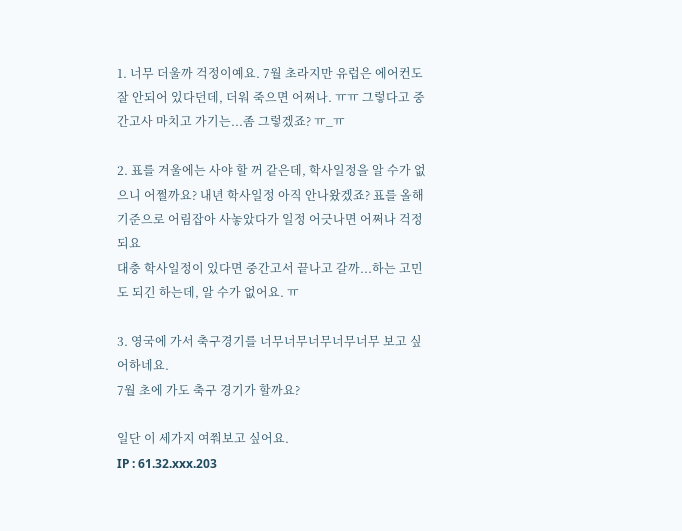1. 너무 더울까 걱정이예요. 7월 초라지만 유럽은 에어컨도 잘 안되어 있다던데, 더워 죽으면 어쩌나. ㅠㅠ 그렇다고 중간고사 마치고 가기는...좀 그렇겠죠? ㅠ_ㅠ

2. 표를 겨울에는 사야 할 꺼 같은데, 학사일정을 알 수가 없으니 어쩔까요? 내년 학사일정 아직 안나왔겠죠? 표를 올해 기준으로 어림잡아 사놓았다가 일정 어긋나면 어쩌나 걱정되요
대충 학사일정이 있다면 중간고서 끝나고 갈까...하는 고민도 되긴 하는데, 알 수가 없어요. ㅠ

3. 영국에 가서 축구경기를 너무너무너무너무너무 보고 싶어하네요.
7월 초에 가도 축구 경기가 할까요?

일단 이 세가지 여쭤보고 싶어요.
IP : 61.32.xxx.203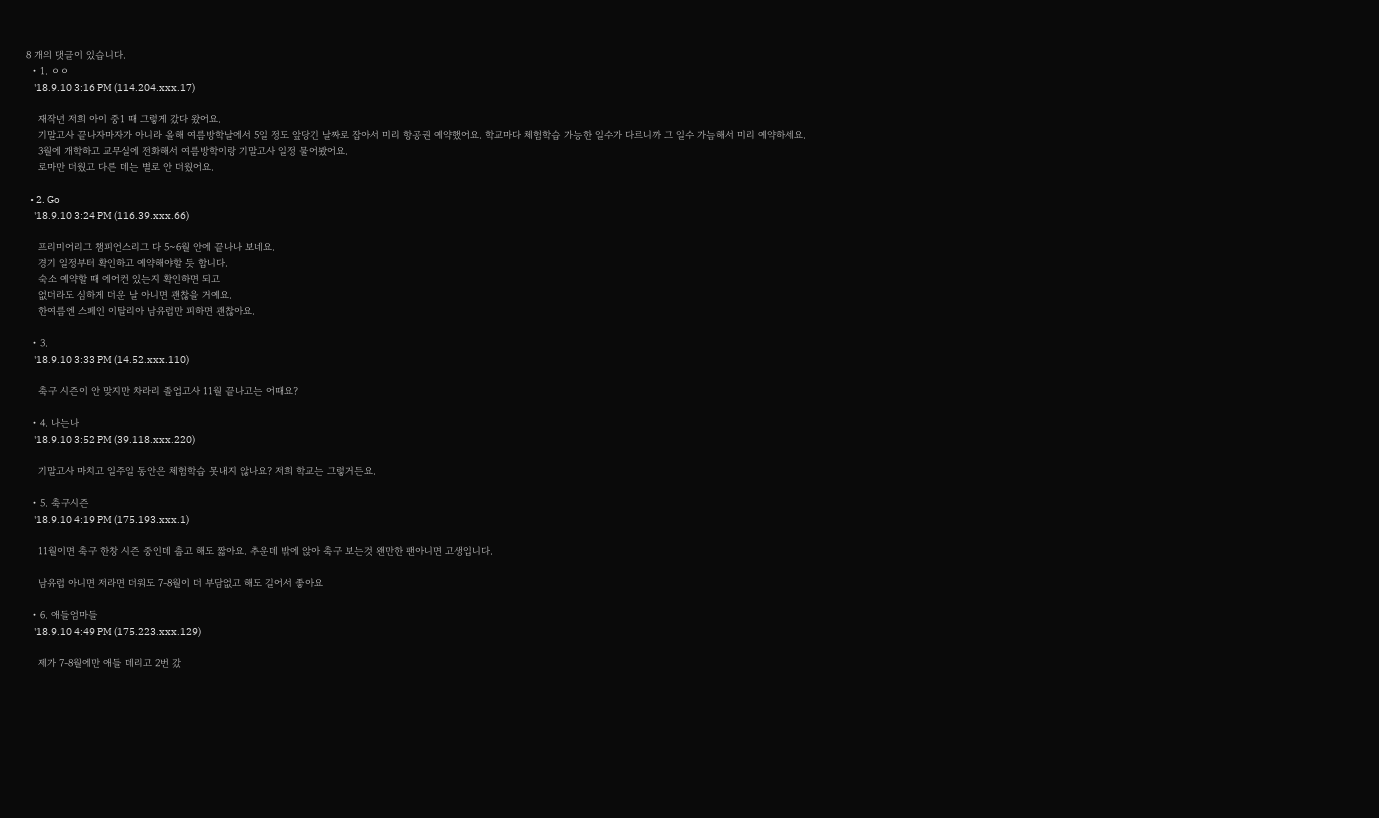8 개의 댓글이 있습니다.
  • 1. ㅇㅇ
    '18.9.10 3:16 PM (114.204.xxx.17)

    재작년 저희 아이 중1 때 그렇게 갔다 왔어요.
    기말고사 끝나자마자가 아니라 올해 여름방학날에서 5일 정도 앞당긴 날짜로 잡아서 미리 항공권 예약했어요. 학교마다 체험학습 가능한 일수가 다르니까 그 일수 가늠해서 미리 예약하세요.
    3월에 개학하고 교무실에 전화해서 여름방학이랑 기말고사 일정 물어봤어요.
    로마만 더웠고 다른 데는 별로 안 더웠어요.

  • 2. Go
    '18.9.10 3:24 PM (116.39.xxx.66)

    프리미어리그 챔피언스리그 다 5~6월 안에 끝나나 보네요.
    경기 일정부터 확인하고 예약해야할 듯 합니다.
    숙소 예약할 때 에어컨 있는지 확인하면 되고
    없더라도 심하게 더운 날 아니면 괜찮을 거예요.
    한여름엔 스페인 이탈리아 남유럽만 피하면 괜찮아요.

  • 3.
    '18.9.10 3:33 PM (14.52.xxx.110)

    축구 시즌이 안 맞지만 차라리 졸업고사 11월 끝나고는 어때요?

  • 4. 나는나
    '18.9.10 3:52 PM (39.118.xxx.220)

    기말고사 마치고 일주일 동안은 체험학습 못내지 않나요? 저희 학교는 그렇거든요.

  • 5. 축구시즌
    '18.9.10 4:19 PM (175.193.xxx.1)

    11월이면 축구 한창 시즌 중인데 춥고 해도 짧아요. 추운데 밖에 앉아 축구 보는것 왠만한 팬아니면 고생입니다.

    남유럽 아니면 저라면 더워도 7-8월이 더 부담없고 해도 길어서 좋아요

  • 6. 애들엄마들
    '18.9.10 4:49 PM (175.223.xxx.129)

    제가 7-8월에만 애들 데리고 2번 갔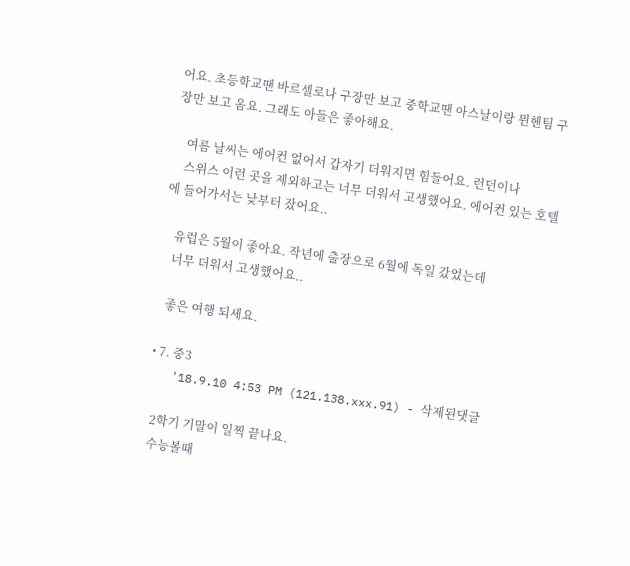어요. 초등학교땐 바르셀로나 구장만 보고 중학교땐 아스날이랑 뮌헨팀 구장만 보고 옴요. 그래도 아들은 좋아해요.

    여름 날씨는 에어컨 없어서 갑자기 더워지면 힘들어요. 런던이나
    스위스 이런 곳을 제외하고는 너무 더워서 고생했어요. 에어컨 있는 호텔에 들어가서는 낮부터 잤어요..

    유럽은 5월이 좋아요. 작년에 출장으로 6월에 독일 갔었는데
    너무 더워서 고생했어요..

    좋은 여행 되세요.

  • 7. 중3
    '18.9.10 4:53 PM (121.138.xxx.91) - 삭제된댓글

    2학기 기말이 일찍 끝나요.
    수능볼때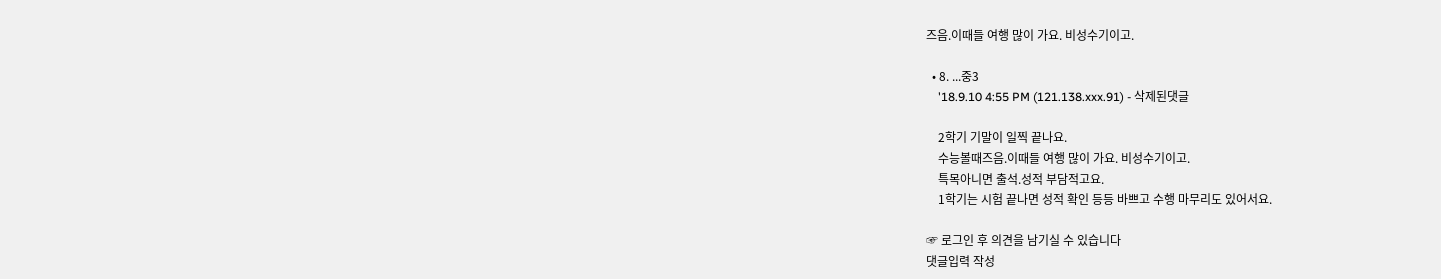즈음.이때들 여행 많이 가요. 비성수기이고.

  • 8. ...중3
    '18.9.10 4:55 PM (121.138.xxx.91) - 삭제된댓글

    2학기 기말이 일찍 끝나요.
    수능볼때즈음.이때들 여행 많이 가요. 비성수기이고.
    특목아니면 출석.성적 부담적고요.
    1학기는 시험 끝나면 성적 확인 등등 바쁘고 수행 마무리도 있어서요.

☞ 로그인 후 의견을 남기실 수 있습니다
댓글입력 작성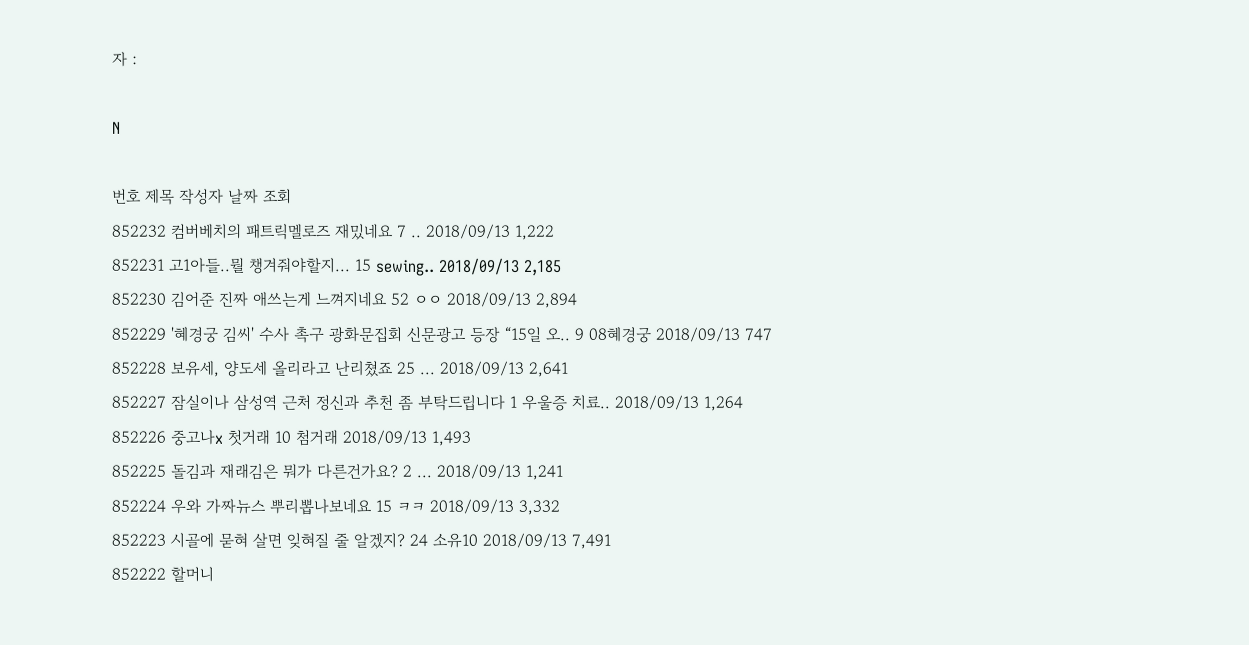자 :

N

번호 제목 작성자 날짜 조회
852232 컴버베치의 패트릭멜로즈 재밌네요 7 .. 2018/09/13 1,222
852231 고1아들..뭘 챙겨줘야할지... 15 sewing.. 2018/09/13 2,185
852230 김어준 진짜 애쓰는게 느껴지네요 52 ㅇㅇ 2018/09/13 2,894
852229 '혜경궁 김씨' 수사 촉구 광화문집회 신문광고 등장 “15일 오.. 9 08혜경궁 2018/09/13 747
852228 보유세, 양도세 올리라고 난리쳤죠 25 ... 2018/09/13 2,641
852227 잠실이나 삼성역 근처 정신과 추천 좀 부탁드립니다 1 우울증 치료.. 2018/09/13 1,264
852226 중고나x 첫거래 10 첨거래 2018/09/13 1,493
852225 돌김과 재래김은 뭐가 다른건가요? 2 ... 2018/09/13 1,241
852224 우와 가짜뉴스 뿌리뽑나보네요 15 ㅋㅋ 2018/09/13 3,332
852223 시골에 묻혀 살면 잊혀질 줄 알겠지? 24 소유10 2018/09/13 7,491
852222 할머니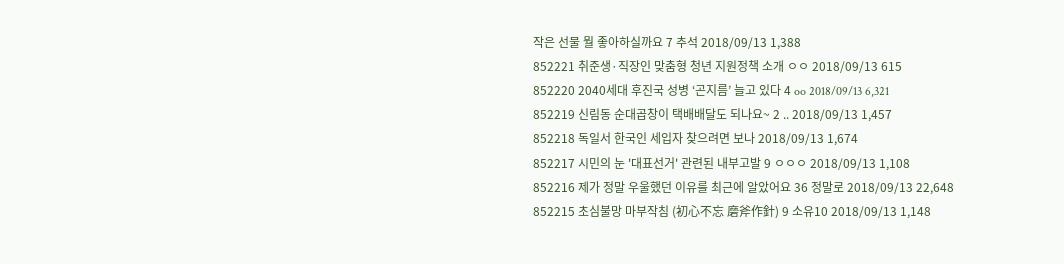작은 선물 뭘 좋아하실까요 7 추석 2018/09/13 1,388
852221 취준생·직장인 맞춤형 청년 지원정책 소개 ㅇㅇ 2018/09/13 615
852220 2040세대 후진국 성병 ‘곤지름’ 늘고 있다 4 oo 2018/09/13 6,321
852219 신림동 순대곱창이 택배배달도 되나요~ 2 .. 2018/09/13 1,457
852218 독일서 한국인 세입자 찾으려면 보나 2018/09/13 1,674
852217 시민의 눈 '대표선거' 관련된 내부고발 9 ㅇㅇㅇ 2018/09/13 1,108
852216 제가 정말 우울했던 이유를 최근에 알았어요 36 정말로 2018/09/13 22,648
852215 초심불망 마부작침 (初心不忘 磨斧作針) 9 소유10 2018/09/13 1,148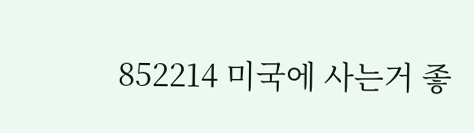852214 미국에 사는거 좋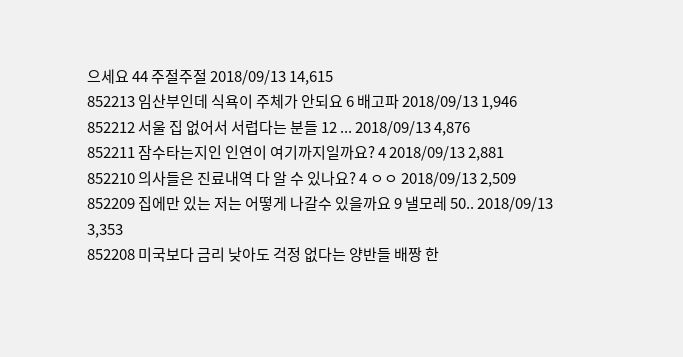으세요 44 주절주절 2018/09/13 14,615
852213 임산부인데 식욕이 주체가 안되요 6 배고파 2018/09/13 1,946
852212 서울 집 없어서 서럽다는 분들 12 ... 2018/09/13 4,876
852211 잠수타는지인 인연이 여기까지일까요? 4 2018/09/13 2,881
852210 의사들은 진료내역 다 알 수 있나요? 4 ㅇㅇ 2018/09/13 2,509
852209 집에만 있는 저는 어떻게 나갈수 있을까요 9 낼모레 50.. 2018/09/13 3,353
852208 미국보다 금리 낮아도 걱정 없다는 양반들 배짱 한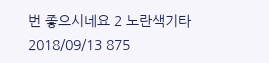번 좋으시네요 2 노란색기타 2018/09/13 875